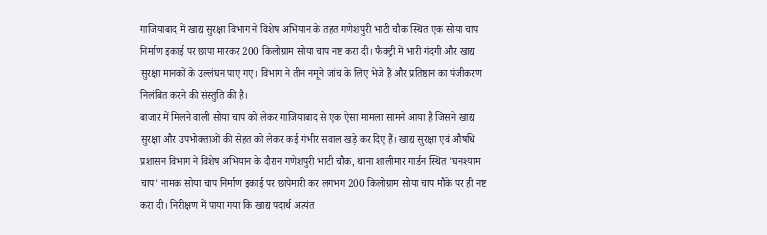गाजियाबाद में खाद्य सुरक्षा विभाग ने विशेष अभियान के तहत गणेशपुरी भाटी चौक स्थित एक सोया चाप निर्माण इकाई पर छापा मारकर 200 किलोग्राम सोया चाप नष्ट करा दी। फैक्ट्री में भारी गंदगी और खाद्य सुरक्षा मानकों के उल्लंघन पाए गए। विभाग ने तीन नमूने जांच के लिए भेजे हैं और प्रतिष्ठान का पंजीकरण निलंबित करने की संस्तुति की है।
बाजार में मिलने वाली सोया चाप को लेकर गाजियाबाद से एक ऐसा मामला सामने आया है जिसने खाद्य सुरक्षा और उपभोक्ताओं की सेहत को लेकर कई गंभीर सवाल खड़े कर दिए हैं। खाद्य सुरक्षा एवं औषधि प्रशासन विभाग ने विशेष अभियान के दौरान गणेशपुरी भाटी चौक, थाना शालीमार गार्डन स्थित 'घनश्याम चाप' नामक सोया चाप निर्माण इकाई पर छापेमारी कर लगभग 200 किलोग्राम सोया चाप मौके पर ही नष्ट करा दी। निरीक्षण में पाया गया कि खाद्य पदार्थ अत्यंत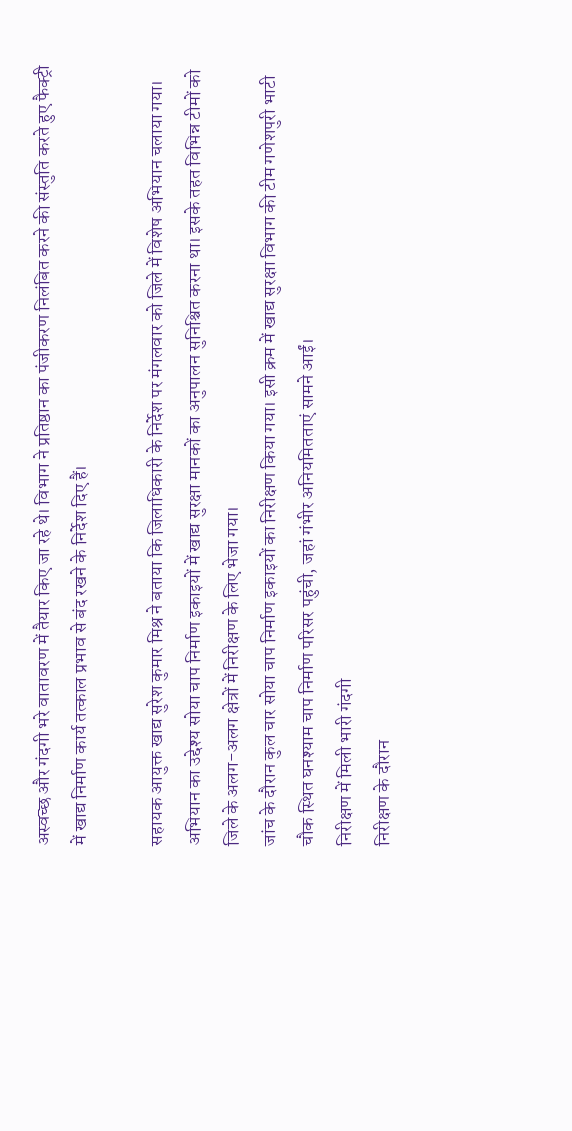अस्वच्छ और गंदगी भरे वातावरण में तैयार किए जा रहे थे। विभाग ने प्रतिष्ठान का पंजीकरण निलंबित करने की संस्तुति करते हुए फैक्ट्री में खाद्य निर्माण कार्य तत्काल प्रभाव से बंद रखने के निर्देश दिए हैं।

सहायक आयुक्त खाद्य सुरेश कुमार मिश्र ने बताया कि जिलाधिकारी के निर्देश पर मंगलवार को जिले में विशेष अभियान चलाया गया। अभियान का उद्देश्य सोया चाप निर्माण इकाइयों में खाद्य सुरक्षा मानकों का अनुपालन सुनिश्चित करना था। इसके तहत विभिन्न टीमों को जिले के अलग-अलग क्षेत्रों में निरीक्षण के लिए भेजा गया।
जांच के दौरान कुल चार सोया चाप निर्माण इकाइयों का निरीक्षण किया गया। इसी क्रम में खाद्य सुरक्षा विभाग की टीम गणेशपुरी भाटी चौक स्थित घनश्याम चाप निर्माण परिसर पहुंची, जहां गंभीर अनियमितताएं सामने आईं।
निरीक्षण में मिली भारी गंदगी
निरीक्षण के दौरान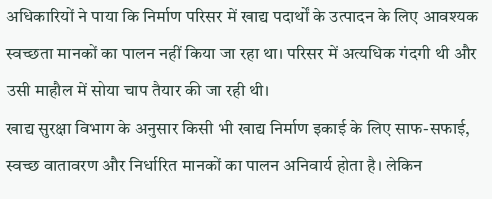अधिकारियों ने पाया कि निर्माण परिसर में खाद्य पदार्थों के उत्पादन के लिए आवश्यक स्वच्छता मानकों का पालन नहीं किया जा रहा था। परिसर में अत्यधिक गंदगी थी और उसी माहौल में सोया चाप तैयार की जा रही थी।
खाद्य सुरक्षा विभाग के अनुसार किसी भी खाद्य निर्माण इकाई के लिए साफ-सफाई, स्वच्छ वातावरण और निर्धारित मानकों का पालन अनिवार्य होता है। लेकिन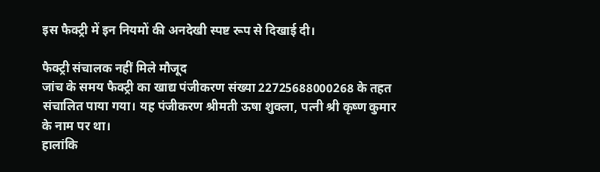इस फैक्ट्री में इन नियमों की अनदेखी स्पष्ट रूप से दिखाई दी।

फैक्ट्री संचालक नहीं मिले मौजूद
जांच के समय फैक्ट्री का खाद्य पंजीकरण संख्या 22725688000268 के तहत संचालित पाया गया। यह पंजीकरण श्रीमती ऊषा शुक्ला, पत्नी श्री कृष्ण कुमार के नाम पर था।
हालांकि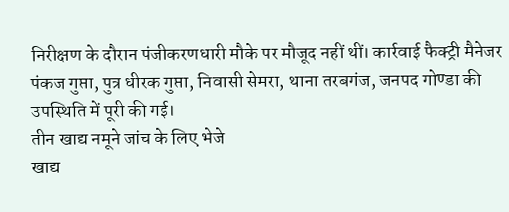निरीक्षण के दौरान पंजीकरणधारी मौके पर मौजूद नहीं थीं। कार्रवाई फैक्ट्री मैनेजर पंकज गुप्ता, पुत्र धीरक गुप्ता, निवासी सेमरा, थाना तरबगंज, जनपद गोण्डा की उपस्थिति में पूरी की गई।
तीन खाद्य नमूने जांच के लिए भेजे
खाद्य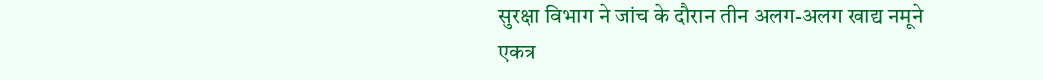सुरक्षा विभाग ने जांच के दौरान तीन अलग-अलग खाद्य नमूने एकत्र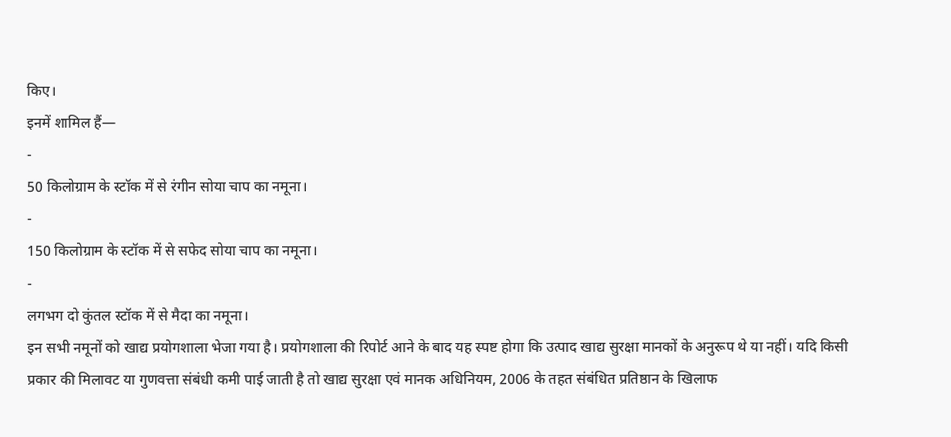किए।
इनमें शामिल हैं—
-
50 किलोग्राम के स्टॉक में से रंगीन सोया चाप का नमूना।
-
150 किलोग्राम के स्टॉक में से सफेद सोया चाप का नमूना।
-
लगभग दो कुंतल स्टॉक में से मैदा का नमूना।
इन सभी नमूनों को खाद्य प्रयोगशाला भेजा गया है। प्रयोगशाला की रिपोर्ट आने के बाद यह स्पष्ट होगा कि उत्पाद खाद्य सुरक्षा मानकों के अनुरूप थे या नहीं। यदि किसी प्रकार की मिलावट या गुणवत्ता संबंधी कमी पाई जाती है तो खाद्य सुरक्षा एवं मानक अधिनियम, 2006 के तहत संबंधित प्रतिष्ठान के खिलाफ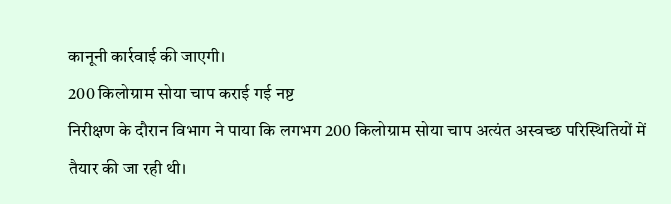कानूनी कार्रवाई की जाएगी।
200 किलोग्राम सोया चाप कराई गई नष्ट
निरीक्षण के दौरान विभाग ने पाया कि लगभग 200 किलोग्राम सोया चाप अत्यंत अस्वच्छ परिस्थितियों में तैयार की जा रही थी।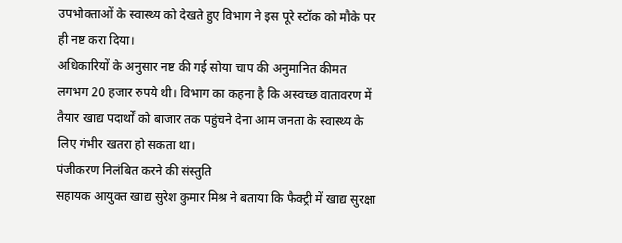उपभोक्ताओं के स्वास्थ्य को देखते हुए विभाग ने इस पूरे स्टॉक को मौके पर ही नष्ट करा दिया।
अधिकारियों के अनुसार नष्ट की गई सोया चाप की अनुमानित कीमत लगभग 20 हजार रुपये थी। विभाग का कहना है कि अस्वच्छ वातावरण में तैयार खाद्य पदार्थों को बाजार तक पहुंचने देना आम जनता के स्वास्थ्य के लिए गंभीर खतरा हो सकता था।
पंजीकरण निलंबित करने की संस्तुति
सहायक आयुक्त खाद्य सुरेश कुमार मिश्र ने बताया कि फैक्ट्री में खाद्य सुरक्षा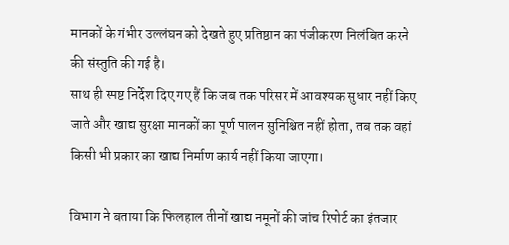मानकों के गंभीर उल्लंघन को देखते हुए प्रतिष्ठान का पंजीकरण निलंबित करने की संस्तुति की गई है।
साथ ही स्पष्ट निर्देश दिए गए हैं कि जब तक परिसर में आवश्यक सुधार नहीं किए जाते और खाद्य सुरक्षा मानकों का पूर्ण पालन सुनिश्चित नहीं होता, तब तक वहां किसी भी प्रकार का खाद्य निर्माण कार्य नहीं किया जाएगा।

विभाग ने बताया कि फिलहाल तीनों खाद्य नमूनों की जांच रिपोर्ट का इंतजार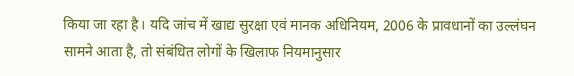किया जा रहा है। यदि जांच में खाद्य सुरक्षा एवं मानक अधिनियम, 2006 के प्रावधानों का उल्लंघन सामने आता है, तो संबंधित लोगों के खिलाफ नियमानुसार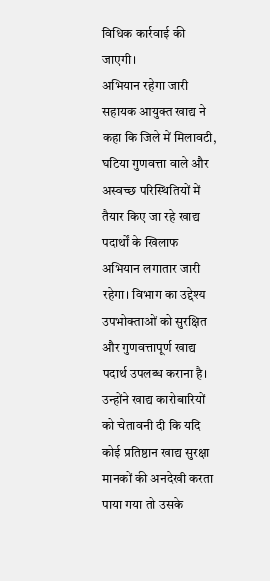विधिक कार्रवाई की जाएगी।
अभियान रहेगा जारी
सहायक आयुक्त खाद्य ने कहा कि जिले में मिलावटी, घटिया गुणवत्ता वाले और अस्वच्छ परिस्थितियों में तैयार किए जा रहे खाद्य पदार्थों के खिलाफ अभियान लगातार जारी रहेगा। विभाग का उद्देश्य उपभोक्ताओं को सुरक्षित और गुणवत्तापूर्ण खाद्य पदार्थ उपलब्ध कराना है।
उन्होंने खाद्य कारोबारियों को चेतावनी दी कि यदि कोई प्रतिष्ठान खाद्य सुरक्षा मानकों की अनदेखी करता पाया गया तो उसके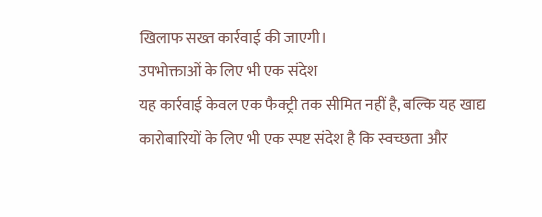खिलाफ सख्त कार्रवाई की जाएगी।
उपभोक्ताओं के लिए भी एक संदेश
यह कार्रवाई केवल एक फैक्ट्री तक सीमित नहीं है, बल्कि यह खाद्य कारोबारियों के लिए भी एक स्पष्ट संदेश है कि स्वच्छता और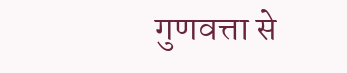गुणवत्ता से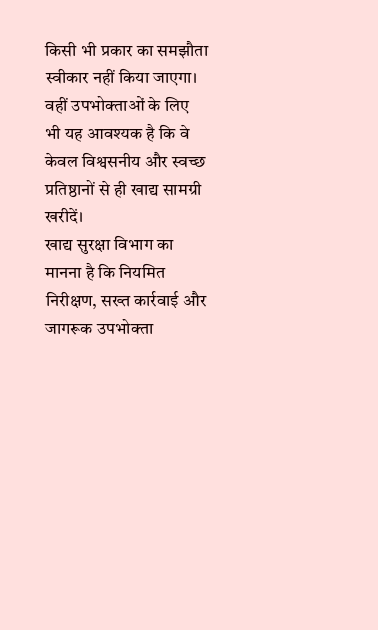किसी भी प्रकार का समझौता स्वीकार नहीं किया जाएगा। वहीं उपभोक्ताओं के लिए भी यह आवश्यक है कि वे केवल विश्वसनीय और स्वच्छ प्रतिष्ठानों से ही खाद्य सामग्री खरीदें।
खाद्य सुरक्षा विभाग का मानना है कि नियमित निरीक्षण, सख्त कार्रवाई और जागरूक उपभोक्ता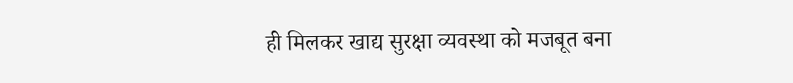ही मिलकर खाद्य सुरक्षा व्यवस्था को मजबूत बना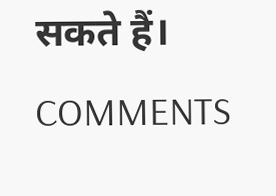सकते हैं।
COMMENTS